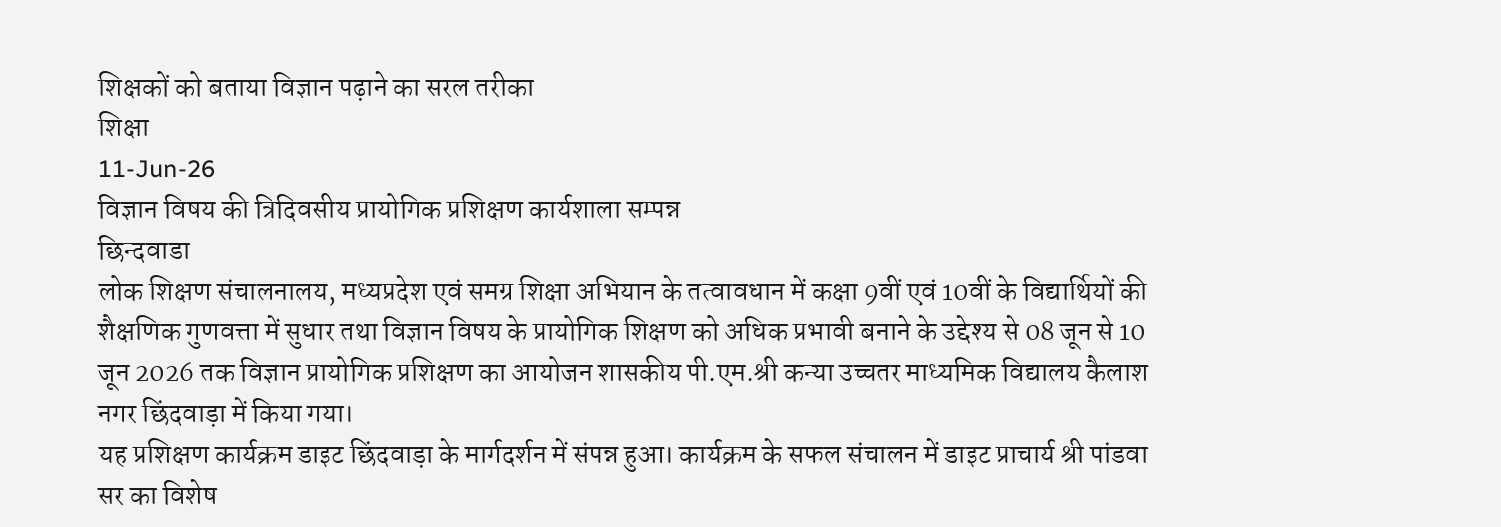शिक्षकों को बताया विज्ञान पढ़ाने का सरल तरीका
शिक्षा
11-Jun-26
विज्ञान विषय की त्रिदिवसीय प्रायोगिक प्रशिक्षण कार्यशाला सम्पन्न
छिन्दवाडा
लोक शिक्षण संचालनालय, मध्यप्रदेश एवं समग्र शिक्षा अभियान के तत्वावधान में कक्षा 9वीं एवं 10वीं के विद्यार्थियों की शैक्षणिक गुणवत्ता में सुधार तथा विज्ञान विषय के प्रायोगिक शिक्षण को अधिक प्रभावी बनाने के उद्देश्य से 08 जून से 10 जून 2026 तक विज्ञान प्रायोगिक प्रशिक्षण का आयोजन शासकीय पी.एम.श्री कन्या उच्चतर माध्यमिक विद्यालय कैलाश नगर छिंदवाड़ा में किया गया।
यह प्रशिक्षण कार्यक्रम डाइट छिंदवाड़ा के मार्गदर्शन में संपन्न हुआ। कार्यक्रम के सफल संचालन में डाइट प्राचार्य श्री पांडवा सर का विशेष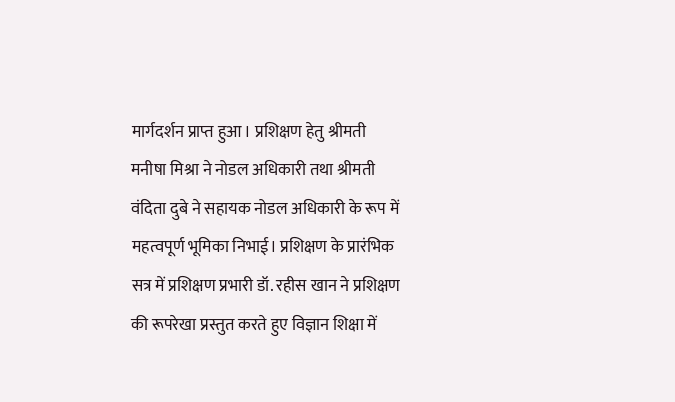मार्गदर्शन प्राप्त हुआ। प्रशिक्षण हेतु श्रीमती मनीषा मिश्रा ने नोडल अधिकारी तथा श्रीमती वंदिता दुबे ने सहायक नोडल अधिकारी के रूप में महत्वपूर्ण भूमिका निभाई। प्रशिक्षण के प्रारंभिक सत्र में प्रशिक्षण प्रभारी डॉ. रहीस खान ने प्रशिक्षण की रूपरेखा प्रस्तुत करते हुए विज्ञान शिक्षा में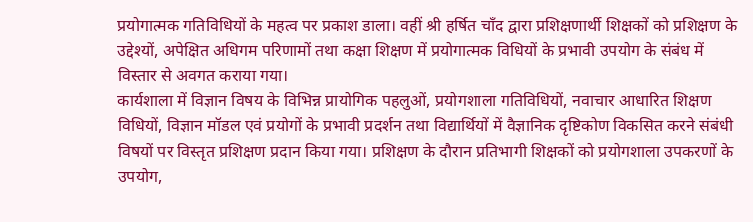प्रयोगात्मक गतिविधियों के महत्व पर प्रकाश डाला। वहीं श्री हर्षित चाँद द्वारा प्रशिक्षणार्थी शिक्षकों को प्रशिक्षण के उद्देश्यों, अपेक्षित अधिगम परिणामों तथा कक्षा शिक्षण में प्रयोगात्मक विधियों के प्रभावी उपयोग के संबंध में विस्तार से अवगत कराया गया।
कार्यशाला में विज्ञान विषय के विभिन्न प्रायोगिक पहलुओं, प्रयोगशाला गतिविधियों, नवाचार आधारित शिक्षण विधियों, विज्ञान मॉडल एवं प्रयोगों के प्रभावी प्रदर्शन तथा विद्यार्थियों में वैज्ञानिक दृष्टिकोण विकसित करने संबंधी विषयों पर विस्तृत प्रशिक्षण प्रदान किया गया। प्रशिक्षण के दौरान प्रतिभागी शिक्षकों को प्रयोगशाला उपकरणों के उपयोग,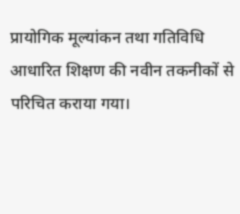प्रायोगिक मूल्यांकन तथा गतिविधि आधारित शिक्षण की नवीन तकनीकों से परिचित कराया गया।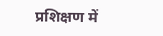प्रशिक्षण में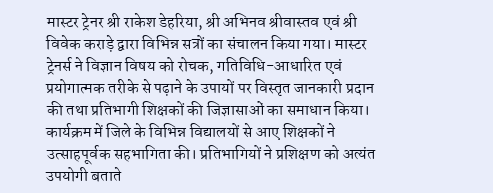मास्टर ट्रेनर श्री राकेश डेहरिया, श्री अभिनव श्रीवास्तव एवं श्री विवेक कराड़े द्वारा विभिन्न सत्रों का संचालन किया गया। मास्टर ट्रेनर्स ने विज्ञान विषय को रोचक, गतिविधि-आधारित एवं प्रयोगात्मक तरीके से पढ़ाने के उपायों पर विस्तृत जानकारी प्रदान की तथा प्रतिभागी शिक्षकों की जिज्ञासाओं का समाधान किया।
कार्यक्रम में जिले के विभिन्न विद्यालयों से आए शिक्षकों ने उत्साहपूर्वक सहभागिता की। प्रतिभागियों ने प्रशिक्षण को अत्यंत उपयोगी बताते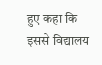हुए कहा कि इससे विद्यालय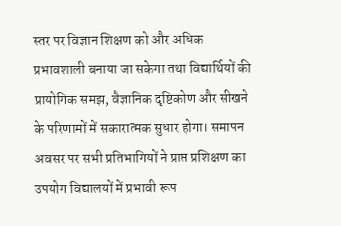स्तर पर विज्ञान शिक्षण को और अधिक प्रभावशाली बनाया जा सकेगा तथा विद्यार्थियों की प्रायोगिक समझ, वैज्ञानिक दृष्टिकोण और सीखने के परिणामों में सकारात्मक सुधार होगा। समापन अवसर पर सभी प्रतिभागियों ने प्राप्त प्रशिक्षण का उपयोग विद्यालयों में प्रभावी रूप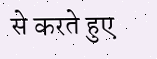से करते हुए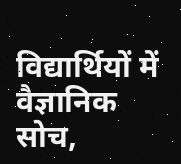विद्यार्थियों में वैज्ञानिक सोच,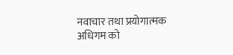नवाचार तथा प्रयोगात्मक अधिगम को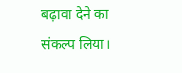बढ़ावा देने का संकल्प लिया।